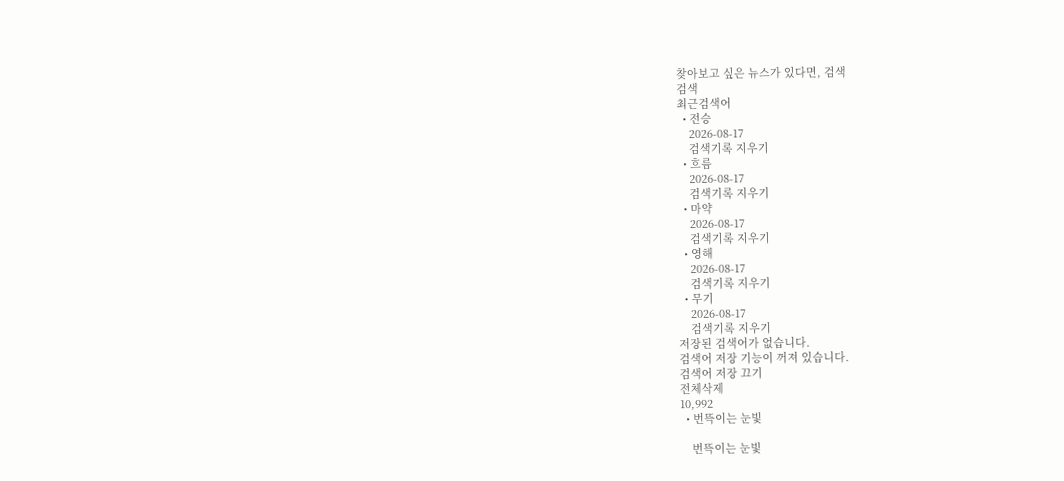찾아보고 싶은 뉴스가 있다면, 검색
검색
최근검색어
  • 전승
    2026-08-17
    검색기록 지우기
  • 흐름
    2026-08-17
    검색기록 지우기
  • 마약
    2026-08-17
    검색기록 지우기
  • 영해
    2026-08-17
    검색기록 지우기
  • 무기
    2026-08-17
    검색기록 지우기
저장된 검색어가 없습니다.
검색어 저장 기능이 꺼져 있습니다.
검색어 저장 끄기
전체삭제
10,992
  • 번뜩이는 눈빛

    번뜩이는 눈빛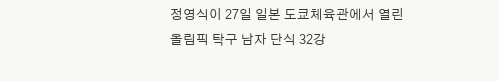정영식이 27일 일본 도쿄체육관에서 열린 올림픽 탁구 남자 단식 32강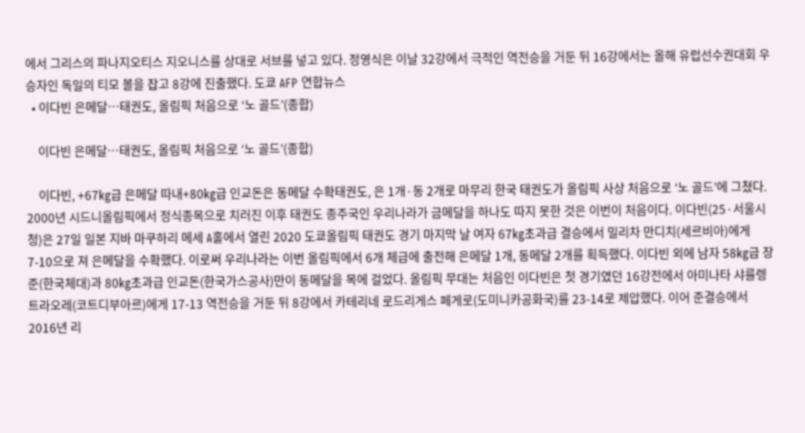에서 그리스의 파나지오티스 지오니스를 상대로 서브를 넣고 있다. 정영식은 이날 32강에서 극적인 역전승을 거둔 뒤 16강에서는 올해 유럽선수권대회 우승자인 독일의 티모 볼을 잡고 8강에 진출했다. 도쿄 AFP 연합뉴스
  • 이다빈 은메달…태권도, 올림픽 처음으로 ‘노 골드’(종합)

    이다빈 은메달…태권도, 올림픽 처음으로 ‘노 골드’(종합)

    이다빈, +67㎏급 은메달 따내+80㎏급 인교돈은 동메달 수확태권도, 은 1개·동 2개로 마무리 한국 태권도가 올림픽 사상 처음으로 ‘노 골드’에 그쳤다. 2000년 시드니올림픽에서 정식종목으로 치러진 이후 태권도 종주국인 우리나라가 금메달을 하나도 따지 못한 것은 이번이 처음이다. 이다빈(25·서울시청)은 27일 일본 지바 마쿠하리 메세 A홀에서 열린 2020 도쿄올림픽 태권도 경기 마지막 날 여자 67㎏초과급 결승에서 밀리차 만디치(세르비아)에게 7-10으로 져 은메달을 수확했다. 이로써 우리나라는 이번 올림픽에서 6개 체급에 출전해 은메달 1개, 동메달 2개를 획득했다. 이다빈 외에 남자 58㎏급 장준(한국체대)과 80㎏초과급 인교돈(한국가스공사)만이 동메달을 목에 걸었다. 올림픽 무대는 처음인 이다빈은 첫 경기였던 16강전에서 아미나타 샤를렝 트라오레(코트디부아르)에게 17-13 역전승을 거둔 뒤 8강에서 카테리네 로드리게스 페게로(도미니카공화국)를 23-14로 제압했다. 이어 준결승에서 2016년 리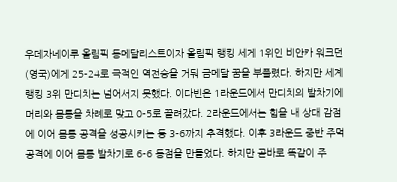우데자네이루 올림픽 동메달리스트이자 올림픽 랭킹 세게 1위인 비안카 워크던(영국)에게 25-24로 극적인 역전승을 거둬 금메달 꿈을 부풀렸다. 하지만 세계랭킹 3위 만디치는 넘어서지 못했다. 이다빈은 1라운드에서 만디치의 발차기에 머리와 몸통을 차례로 맞고 0-5로 끌려갔다. 2라운드에서는 힘을 내 상대 감점에 이어 몸통 공격을 성공시키는 등 3-6까지 추격했다. 이후 3라운드 중반 주먹 공격에 이어 몸통 발차기로 6-6 동점을 만들었다. 하지만 곧바로 똑같이 주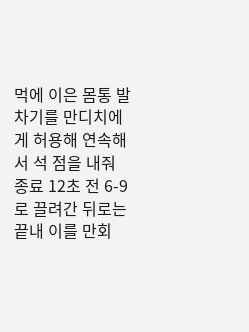먹에 이은 몸통 발차기를 만디치에게 허용해 연속해서 석 점을 내줘 종료 12초 전 6-9로 끌려간 뒤로는 끝내 이를 만회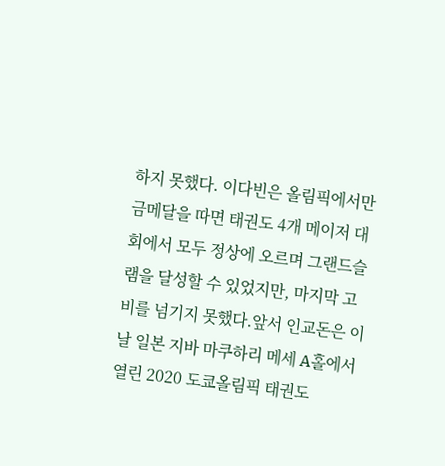하지 못했다. 이다빈은 올림픽에서만 금메달을 따면 태권도 4개 메이저 대회에서 모두 정상에 오르며 그랜드슬램을 달성할 수 있었지만, 마지막 고비를 넘기지 못했다.앞서 인교돈은 이날 일본 지바 마쿠하리 메세 A홀에서 열린 2020 도쿄올림픽 태권도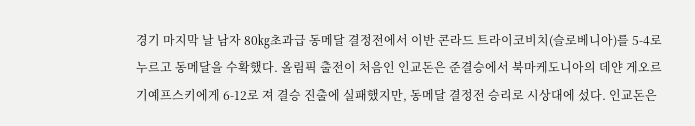경기 마지막 날 남자 80㎏초과급 동메달 결정전에서 이반 콘라드 트라이코비치(슬로베니아)를 5-4로 누르고 동메달을 수확했다. 올림픽 출전이 처음인 인교돈은 준결승에서 북마케도니아의 데얀 게오르기예프스키에게 6-12로 져 결승 진출에 실패했지만, 동메달 결정전 승리로 시상대에 섰다. 인교돈은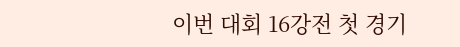이번 대회 16강전 첫 경기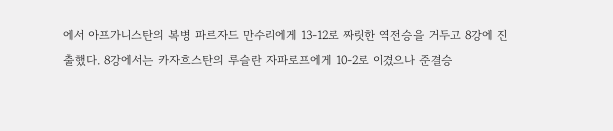에서 아프가니스탄의 복병 파르자드 만수리에게 13-12로 짜릿한 역전승을 거두고 8강에 진출했다. 8강에서는 카자흐스탄의 루슬란 자파로프에게 10-2로 이겼으나 준결승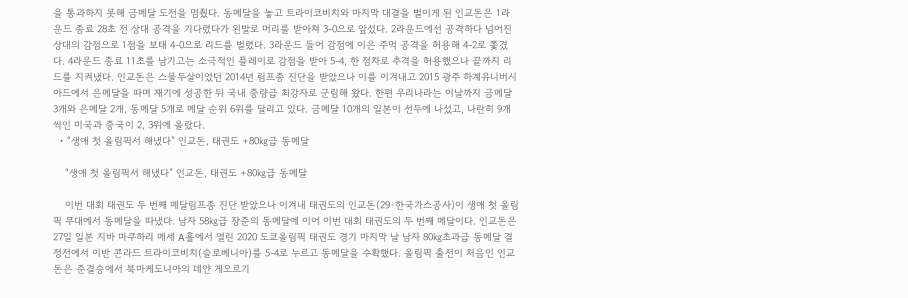을 통과하지 못해 금메달 도전을 멈췄다. 동메달을 놓고 트라이코비치와 마지막 대결을 벌이게 된 인교돈은 1라운드 종료 28초 전 상대 공격을 기다렸다가 왼발로 머리를 받아쳐 3-0으로 앞섰다. 2라운드에선 공격하다 넘어진 상대의 감점으로 1점을 보태 4-0으로 리드를 벌렸다. 3라운드 들어 감점에 이은 주먹 공격을 허용해 4-2로 쫓겼다. 4라운드 종료 11초를 남기고는 소극적인 플레이로 감점을 받아 5-4, 한 점차로 추격을 허용했으나 끝까지 리드를 지켜냈다. 인교돈은 스물두살이었던 2014년 림프종 진단을 받았으나 이를 이겨내고 2015 광주 하계유니버시아드에서 은메달을 따며 재기에 성공한 뒤 국내 중량급 최강자로 군림해 왔다. 한편 우리나라는 이날까지 금메달 3개와 은메달 2개, 동메달 5개로 메달 순위 6위를 달리고 있다. 금메달 10개의 일본이 선두에 나섰고, 나란히 9개씩인 미국과 중국이 2, 3위에 올랐다.
  • “생애 첫 올림픽서 해냈다” 인교돈, 태권도 +80㎏급 동메달

    “생애 첫 올림픽서 해냈다” 인교돈, 태권도 +80㎏급 동메달

    이번 대회 태권도 두 번째 메달림프종 진단 받았으나 이겨내 태권도의 인교돈(29·한국가스공사)이 생애 첫 올림픽 무대에서 동메달을 따냈다. 남자 58㎏급 장준의 동메달에 이어 이번 대회 태권도의 두 번째 메달이다. 인교돈은 27일 일본 지바 마쿠하리 메세 A홀에서 열린 2020 도쿄올림픽 태권도 경기 마지막 날 남자 80㎏초과급 동메달 결정전에서 이반 콘라드 트라이코비치(슬로베니아)를 5-4로 누르고 동메달을 수확했다. 올림픽 출전이 처음인 인교돈은 준결승에서 북마케도니아의 데얀 게오르기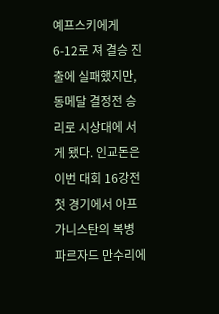예프스키에게 6-12로 져 결승 진출에 실패했지만, 동메달 결정전 승리로 시상대에 서게 됐다. 인교돈은 이번 대회 16강전 첫 경기에서 아프가니스탄의 복병 파르자드 만수리에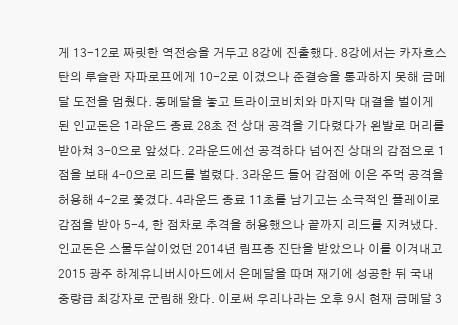게 13-12로 짜릿한 역전승을 거두고 8강에 진출했다. 8강에서는 카자흐스탄의 루슬란 자파로프에게 10-2로 이겼으나 준결승을 통과하지 못해 금메달 도전을 멈췄다. 동메달을 놓고 트라이코비치와 마지막 대결을 벌이게 된 인교돈은 1라운드 종료 28초 전 상대 공격을 기다렸다가 왼발로 머리를 받아쳐 3-0으로 앞섰다. 2라운드에선 공격하다 넘어진 상대의 감점으로 1점을 보태 4-0으로 리드를 벌렸다. 3라운드 들어 감점에 이은 주먹 공격을 허용해 4-2로 쫓겼다. 4라운드 종료 11초를 남기고는 소극적인 플레이로 감점을 받아 5-4, 한 점차로 추격을 허용했으나 끝까지 리드를 지켜냈다. 인교돈은 스물두살이었던 2014년 림프종 진단을 받았으나 이를 이겨내고 2015 광주 하계유니버시아드에서 은메달을 따며 재기에 성공한 뒤 국내 중량급 최강자로 군림해 왔다. 이로써 우리나라는 오후 9시 현재 금메달 3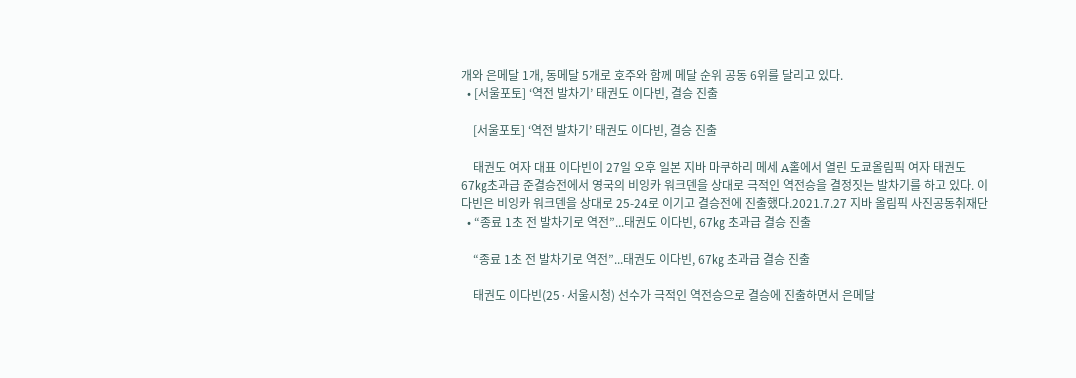개와 은메달 1개, 동메달 5개로 호주와 함께 메달 순위 공동 6위를 달리고 있다.
  • [서울포토] ‘역전 발차기’ 태권도 이다빈, 결승 진출

    [서울포토] ‘역전 발차기’ 태권도 이다빈, 결승 진출

    태권도 여자 대표 이다빈이 27일 오후 일본 지바 마쿠하리 메세 A홀에서 열린 도쿄올림픽 여자 태권도 67㎏초과급 준결승전에서 영국의 비잉카 워크덴을 상대로 극적인 역전승을 결정짓는 발차기를 하고 있다. 이다빈은 비잉카 워크덴을 상대로 25-24로 이기고 결승전에 진출했다.2021.7.27 지바 올림픽 사진공동취재단
  • “종료 1초 전 발차기로 역전”...태권도 이다빈, 67㎏ 초과급 결승 진출

    “종료 1초 전 발차기로 역전”...태권도 이다빈, 67㎏ 초과급 결승 진출

    태권도 이다빈(25·서울시청) 선수가 극적인 역전승으로 결승에 진출하면서 은메달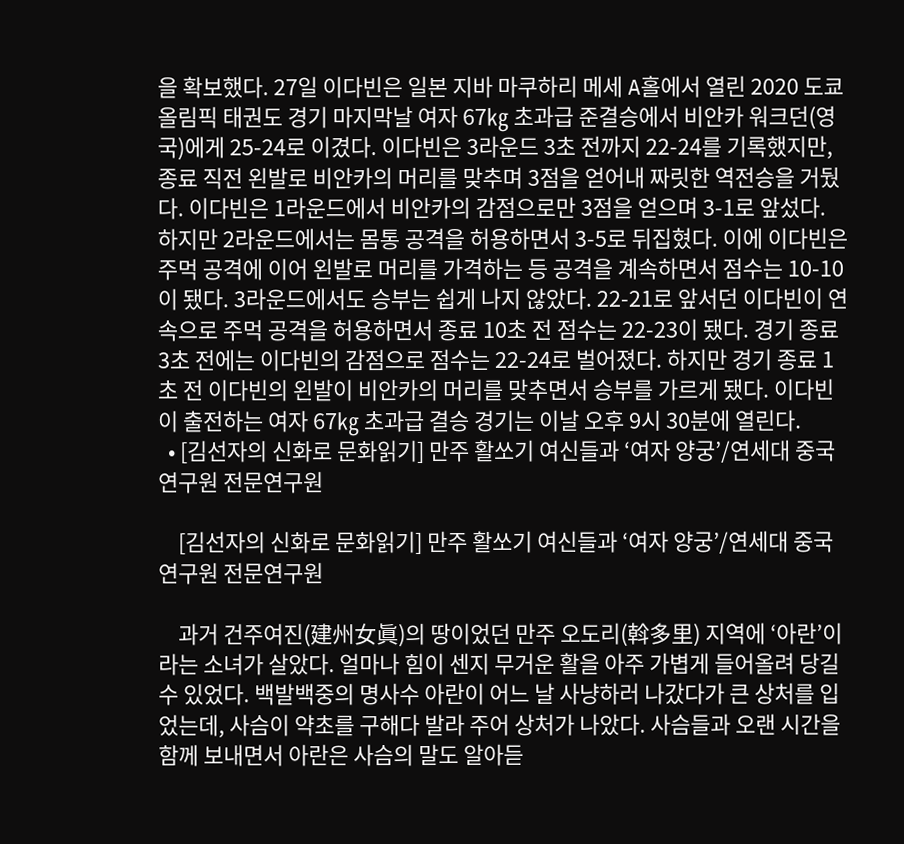을 확보했다. 27일 이다빈은 일본 지바 마쿠하리 메세 A홀에서 열린 2020 도쿄올림픽 태권도 경기 마지막날 여자 67㎏ 초과급 준결승에서 비안카 워크던(영국)에게 25-24로 이겼다. 이다빈은 3라운드 3초 전까지 22-24를 기록했지만, 종료 직전 왼발로 비안카의 머리를 맞추며 3점을 얻어내 짜릿한 역전승을 거뒀다. 이다빈은 1라운드에서 비안카의 감점으로만 3점을 얻으며 3-1로 앞섰다. 하지만 2라운드에서는 몸통 공격을 허용하면서 3-5로 뒤집혔다. 이에 이다빈은 주먹 공격에 이어 왼발로 머리를 가격하는 등 공격을 계속하면서 점수는 10-10이 됐다. 3라운드에서도 승부는 쉽게 나지 않았다. 22-21로 앞서던 이다빈이 연속으로 주먹 공격을 허용하면서 종료 10초 전 점수는 22-23이 됐다. 경기 종료 3초 전에는 이다빈의 감점으로 점수는 22-24로 벌어졌다. 하지만 경기 종료 1초 전 이다빈의 왼발이 비안카의 머리를 맞추면서 승부를 가르게 됐다. 이다빈이 출전하는 여자 67㎏ 초과급 결승 경기는 이날 오후 9시 30분에 열린다.
  • [김선자의 신화로 문화읽기] 만주 활쏘기 여신들과 ‘여자 양궁’/연세대 중국연구원 전문연구원

    [김선자의 신화로 문화읽기] 만주 활쏘기 여신들과 ‘여자 양궁’/연세대 중국연구원 전문연구원

    과거 건주여진(建州女眞)의 땅이었던 만주 오도리(斡多里) 지역에 ‘아란’이라는 소녀가 살았다. 얼마나 힘이 센지 무거운 활을 아주 가볍게 들어올려 당길 수 있었다. 백발백중의 명사수 아란이 어느 날 사냥하러 나갔다가 큰 상처를 입었는데, 사슴이 약초를 구해다 발라 주어 상처가 나았다. 사슴들과 오랜 시간을 함께 보내면서 아란은 사슴의 말도 알아듣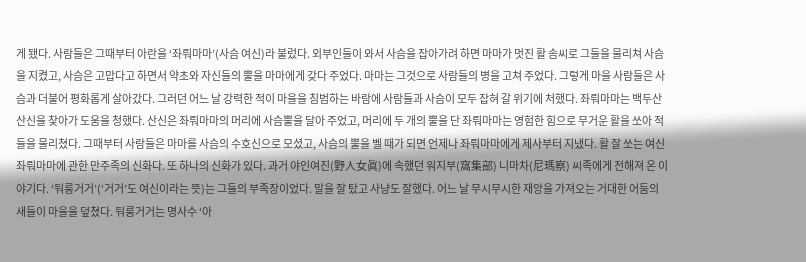게 됐다. 사람들은 그때부터 아란을 ‘좌뤄마마’(사슴 여신)라 불렀다. 외부인들이 와서 사슴을 잡아가려 하면 마마가 멋진 활 솜씨로 그들을 물리쳐 사슴을 지켰고, 사슴은 고맙다고 하면서 약초와 자신들의 뿔을 마마에게 갖다 주었다. 마마는 그것으로 사람들의 병을 고쳐 주었다. 그렇게 마을 사람들은 사슴과 더불어 평화롭게 살아갔다. 그러던 어느 날 강력한 적이 마을을 침범하는 바람에 사람들과 사슴이 모두 잡혀 갈 위기에 처했다. 좌뤄마마는 백두산 산신을 찾아가 도움을 청했다. 산신은 좌뤄마마의 머리에 사슴뿔을 달아 주었고, 머리에 두 개의 뿔을 단 좌뤄마마는 영험한 힘으로 무거운 활을 쏘아 적들을 물리쳤다. 그때부터 사람들은 마마를 사슴의 수호신으로 모셨고, 사슴의 뿔을 벨 때가 되면 언제나 좌뤄마마에게 제사부터 지냈다. 활 잘 쏘는 여신 좌뤄마마에 관한 만주족의 신화다. 또 하나의 신화가 있다. 과거 야인여진(野人女眞)에 속했던 워지부(窩集部) 니마차(尼瑪察) 씨족에게 전해져 온 이야기다. ‘둬룽거거’(‘거거’도 여신이라는 뜻)는 그들의 부족장이었다. 말을 잘 탔고 사냥도 잘했다. 어느 날 무시무시한 재앙을 가져오는 거대한 어둠의 새들이 마을을 덮쳤다. 둬룽거거는 명사수 ‘아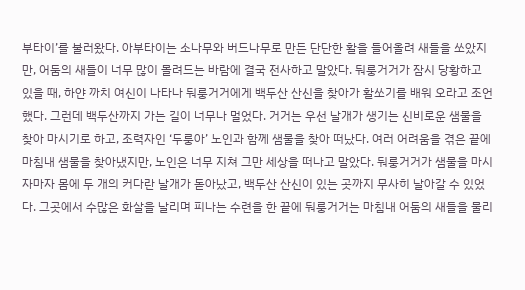부타이’를 불러왔다. 아부타이는 소나무와 버드나무로 만든 단단한 활을 들어올려 새들을 쏘았지만, 어둠의 새들이 너무 많이 몰려드는 바람에 결국 전사하고 말았다. 둬룽거거가 잠시 당황하고 있을 때, 하얀 까치 여신이 나타나 둬룽거거에게 백두산 산신을 찾아가 활쏘기를 배워 오라고 조언했다. 그런데 백두산까지 가는 길이 너무나 멀었다. 거거는 우선 날개가 생기는 신비로운 샘물을 찾아 마시기로 하고, 조력자인 ‘두룽아’ 노인과 함께 샘물을 찾아 떠났다. 여러 어려움을 겪은 끝에 마침내 샘물을 찾아냈지만, 노인은 너무 지쳐 그만 세상을 떠나고 말았다. 둬룽거거가 샘물을 마시자마자 몸에 두 개의 커다란 날개가 돋아났고, 백두산 산신이 있는 곳까지 무사히 날아갈 수 있었다. 그곳에서 수많은 화살을 날리며 피나는 수련을 한 끝에 둬룽거거는 마침내 어둠의 새들을 물리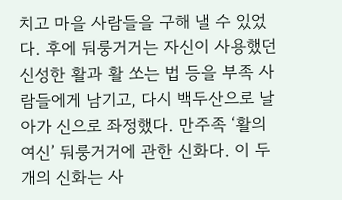치고 마을 사람들을 구해 낼 수 있었다. 후에 둬룽거거는 자신이 사용했던 신성한 활과 활 쏘는 법 등을 부족 사람들에게 남기고, 다시 백두산으로 날아가 신으로 좌정했다. 만주족 ‘활의 여신’ 둬룽거거에 관한 신화다. 이 두 개의 신화는 사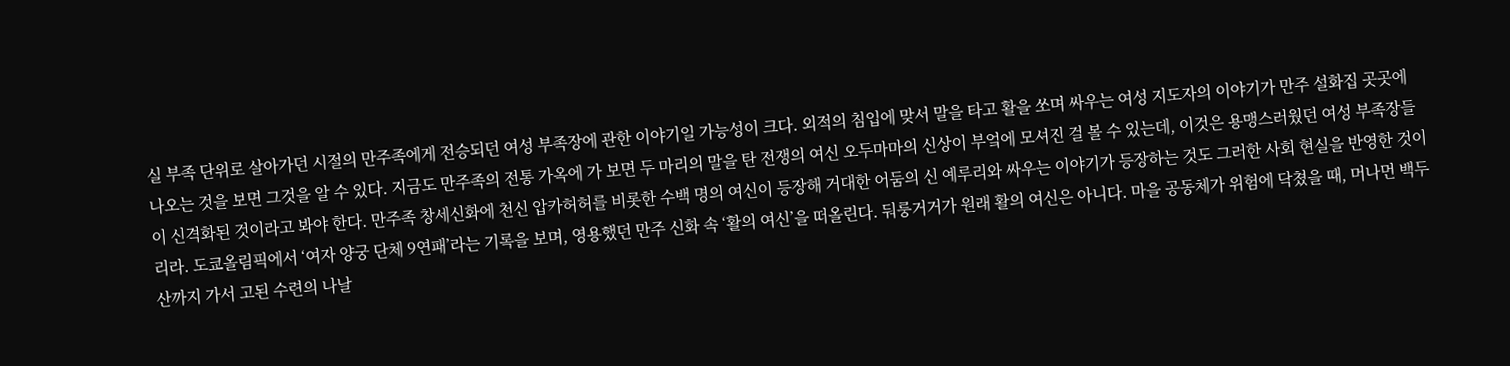실 부족 단위로 살아가던 시절의 만주족에게 전승되던 여성 부족장에 관한 이야기일 가능성이 크다. 외적의 침입에 맞서 말을 타고 활을 쏘며 싸우는 여성 지도자의 이야기가 만주 설화집 곳곳에 나오는 것을 보면 그것을 알 수 있다. 지금도 만주족의 전통 가옥에 가 보면 두 마리의 말을 탄 전쟁의 여신 오두마마의 신상이 부엌에 모셔진 걸 볼 수 있는데, 이것은 용맹스러웠던 여성 부족장들이 신격화된 것이라고 봐야 한다. 만주족 창세신화에 천신 압카허허를 비롯한 수백 명의 여신이 등장해 거대한 어둠의 신 예루리와 싸우는 이야기가 등장하는 것도 그러한 사회 현실을 반영한 것이리라. 도쿄올림픽에서 ‘여자 양궁 단체 9연패’라는 기록을 보며, 영용했던 만주 신화 속 ‘활의 여신’을 떠올린다. 둬룽거거가 원래 활의 여신은 아니다. 마을 공동체가 위험에 닥쳤을 때, 머나먼 백두산까지 가서 고된 수련의 나날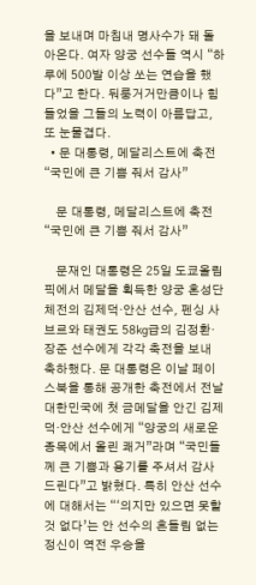을 보내며 마침내 명사수가 돼 돌아온다. 여자 양궁 선수들 역시 “하루에 500발 이상 쏘는 연습을 했다”고 한다. 둬룽거거만큼이나 힘들었을 그들의 노력이 아름답고, 또 눈물겹다.
  • 문 대통령, 메달리스트에 축전 “국민에 큰 기쁨 줘서 감사”

    문 대통령, 메달리스트에 축전 “국민에 큰 기쁨 줘서 감사”

    문재인 대통령은 25일 도쿄올림픽에서 메달을 획득한 양궁 혼성단체전의 김제덕·안산 선수, 펜싱 사브르와 태권도 58㎏급의 김정환·장준 선수에게 각각 축전을 보내 축하했다. 문 대통령은 이날 페이스북을 통해 공개한 축전에서 전날 대한민국에 첫 금메달을 안긴 김제덕·안산 선수에게 “양궁의 새로운 종목에서 올린 쾌거”라며 “국민들께 큰 기쁨과 용기를 주셔서 감사드린다”고 밝혔다. 특히 안산 선수에 대해서는 “‘의지만 있으면 못할 것 없다’는 안 선수의 흔들림 없는 정신이 역전 우승을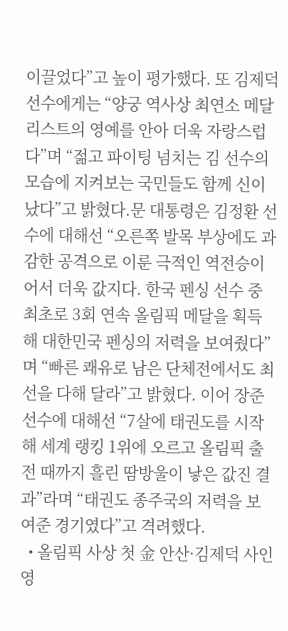이끌었다”고 높이 평가했다. 또 김제덕 선수에게는 “양궁 역사상 최연소 메달리스트의 영예를 안아 더욱 자랑스럽다”며 “젊고 파이팅 넘치는 김 선수의 모습에 지켜보는 국민들도 함께 신이 났다”고 밝혔다.문 대통령은 김정환 선수에 대해선 “오른쪽 발목 부상에도 과감한 공격으로 이룬 극적인 역전승이어서 더욱 값지다. 한국 펜싱 선수 중 최초로 3회 연속 올림픽 메달을 획득해 대한민국 펜싱의 저력을 보여줬다”며 “빠른 쾌유로 남은 단체전에서도 최선을 다해 달라”고 밝혔다. 이어 장준 선수에 대해선 “7살에 태권도를 시작해 세계 랭킹 1위에 오르고 올림픽 출전 때까지 흘린 땀방울이 낳은 값진 결과”라며 “태권도 종주국의 저력을 보여준 경기였다”고 격려했다.
  • 올림픽 사상 첫 金 안산·김제덕 사인 영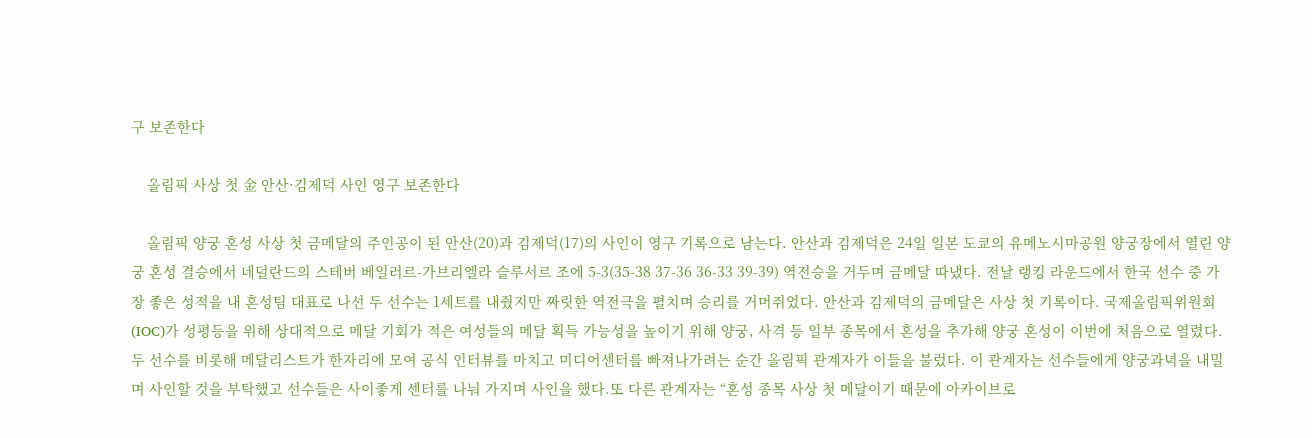구 보존한다

    올림픽 사상 첫 金 안산·김제덕 사인 영구 보존한다

    올림픽 양궁 혼성 사상 첫 금메달의 주인공이 된 안산(20)과 김제덕(17)의 사인이 영구 기록으로 남는다. 안산과 김제덕은 24일 일본 도쿄의 유메노시마공원 양궁장에서 열린 양궁 혼성 결승에서 네덜란드의 스테버 베일러르-가브리엘라 슬루서르 조에 5-3(35-38 37-36 36-33 39-39) 역전승을 거두며 금메달 따냈다. 전날 랭킹 라운드에서 한국 선수 중 가장 좋은 성적을 내 혼성팀 대표로 나선 두 선수는 1세트를 내줬지만 짜릿한 역전극을 펼치며 승리를 거머쥐었다. 안산과 김제덕의 금메달은 사상 첫 기록이다. 국제올림픽위원회(IOC)가 성평등을 위해 상대적으로 메달 기회가 적은 여성들의 메달 획득 가능성을 높이기 위해 양궁, 사격 등 일부 종목에서 혼성을 추가해 양궁 혼성이 이번에 처음으로 열렸다. 두 선수를 비롯해 메달리스트가 한자리에 모여 공식 인터뷰를 마치고 미디어센터를 빠져나가려는 순간 올림픽 관계자가 이들을 불렀다. 이 관계자는 선수들에게 양궁과녁을 내밀며 사인할 것을 부탁했고 선수들은 사이좋게 센터를 나눠 가지며 사인을 했다.또 다른 관계자는 “혼성 종목 사상 첫 메달이기 때문에 아카이브로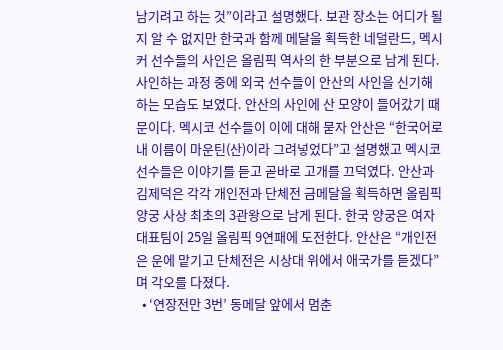남기려고 하는 것”이라고 설명했다. 보관 장소는 어디가 될지 알 수 없지만 한국과 함께 메달을 획득한 네덜란드, 멕시커 선수들의 사인은 올림픽 역사의 한 부분으로 남게 된다. 사인하는 과정 중에 외국 선수들이 안산의 사인을 신기해하는 모습도 보였다. 안산의 사인에 산 모양이 들어갔기 때문이다. 멕시코 선수들이 이에 대해 묻자 안산은 “한국어로 내 이름이 마운틴(산)이라 그려넣었다”고 설명했고 멕시코 선수들은 이야기를 듣고 곧바로 고개를 끄덕였다. 안산과 김제덕은 각각 개인전과 단체전 금메달을 획득하면 올림픽 양궁 사상 최초의 3관왕으로 남게 된다. 한국 양궁은 여자 대표팀이 25일 올림픽 9연패에 도전한다. 안산은 “개인전은 운에 맡기고 단체전은 시상대 위에서 애국가를 듣겠다”며 각오를 다졌다.
  • ‘연장전만 3번’ 동메달 앞에서 멈춘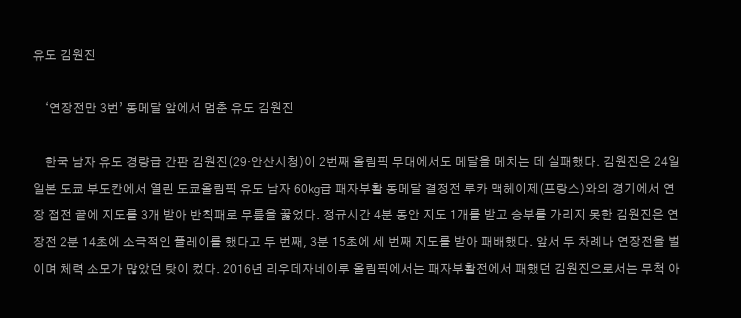유도 김원진

    ‘연장전만 3번’ 동메달 앞에서 멈춘 유도 김원진

    한국 남자 유도 경량급 간판 김원진(29·안산시청)이 2번째 올림픽 무대에서도 메달을 메치는 데 실패했다. 김원진은 24일 일본 도쿄 부도칸에서 열린 도쿄올림픽 유도 남자 60㎏급 패자부활 동메달 결정전 루카 맥헤이제(프랑스)와의 경기에서 연장 접전 끝에 지도를 3개 받아 반칙패로 무릎을 꿇었다. 정규시간 4분 동안 지도 1개를 받고 승부를 가리지 못한 김원진은 연장전 2분 14초에 소극적인 플레이를 했다고 두 번째, 3분 15초에 세 번째 지도를 받아 패배했다. 앞서 두 차례나 연장전을 벌이며 체력 소모가 많았던 탓이 컸다. 2016년 리우데자네이루 올림픽에서는 패자부활전에서 패했던 김원진으로서는 무척 아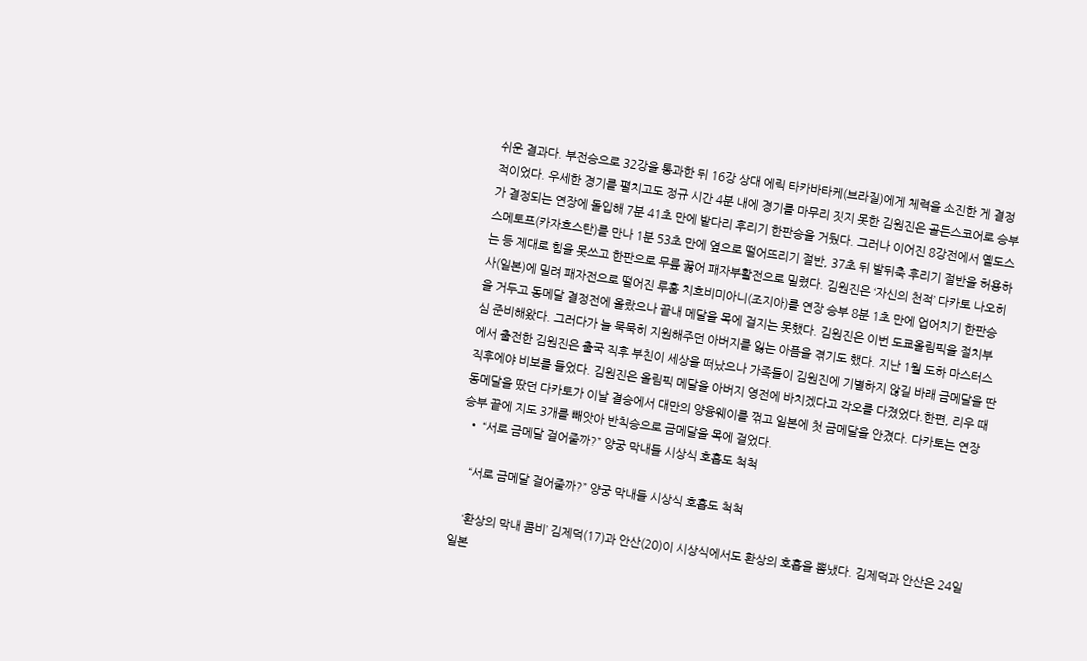쉬운 결과다. 부전승으로 32강을 통과한 뒤 16강 상대 에릭 타카바타케(브라질)에게 체력을 소진한 게 결정적이었다. 우세한 경기를 펼치고도 정규 시간 4분 내에 경기를 마무리 짓지 못한 김원진은 골든스코어로 승부가 결정되는 연장에 돌입해 7분 41초 만에 밭다리 후리기 한판승을 거뒀다. 그러나 이어진 8강전에서 옐도스 스메토프(카자흐스탄)를 만나 1분 53초 만에 옆으로 떨어뜨리기 절반, 37초 뒤 발뒤축 후리기 절반을 허용하는 등 제대로 힘을 못쓰고 한판으로 무릎 꿇어 패자부활전으로 밀렸다. 김원진은 ‘자신의 천적’ 다카토 나오히사(일본)에 밀려 패자전으로 떨어진 루훔 치흐비미아니(조지아)를 연장 승부 8분 1초 만에 업어치기 한판승을 거두고 동메달 결정전에 올랐으나 끝내 메달을 목에 걸지는 못했다. 김원진은 이번 도쿄올림픽을 절치부심 준비해왔다. 그러다가 늘 묵묵히 지원해주던 아버지를 잃는 아픔을 겪기도 했다. 지난 1월 도하 마스터스에서 출전한 김원진은 출국 직후 부친이 세상을 떠났으나 가족들이 김원진에 기별하지 않길 바래 금메달을 딴 직후에야 비보를 들었다. 김원진은 올림픽 메달을 아버지 영전에 바치겠다고 각오를 다졌었다.한편, 리우 때 동메달을 땄던 다카토가 이날 결승에서 대만의 양융웨이를 꺾고 일본에 첫 금메달을 안겼다. 다카토는 연장 승부 끝에 지도 3개를 빼앗아 반칙승으로 금메달을 목에 걸었다.
  • “서로 금메달 걸어줄까?” 양궁 막내들 시상식 호흡도 척척

    “서로 금메달 걸어줄까?” 양궁 막내들 시상식 호흡도 척척

    ‘환상의 막내 콤비’ 김제덕(17)과 안산(20)이 시상식에서도 환상의 호흡을 뽐냈다. 김제덕과 안산은 24일 일본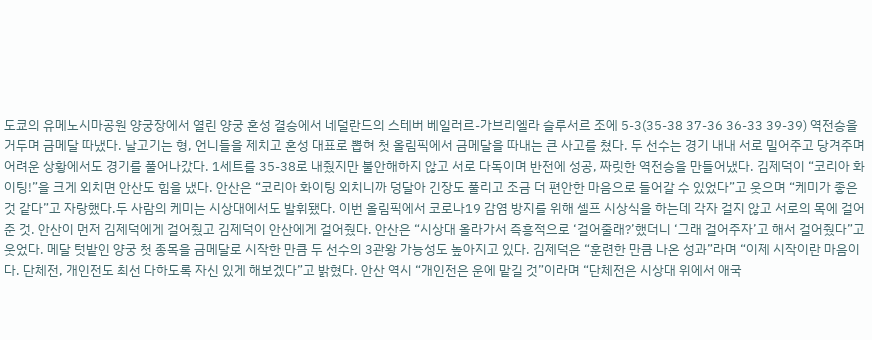도쿄의 유메노시마공원 양궁장에서 열린 양궁 혼성 결승에서 네덜란드의 스테버 베일러르-가브리엘라 슬루서르 조에 5-3(35-38 37-36 36-33 39-39) 역전승을 거두며 금메달 따냈다. 날고기는 형, 언니들을 제치고 혼성 대표로 뽑혀 첫 올림픽에서 금메달을 따내는 큰 사고를 쳤다. 두 선수는 경기 내내 서로 밀어주고 당겨주며 어려운 상황에서도 경기를 풀어나갔다. 1세트를 35-38로 내줬지만 불안해하지 않고 서로 다독이며 반전에 성공, 짜릿한 역전승을 만들어냈다. 김제덕이 “코리아 화이팅!”을 크게 외치면 안산도 힘을 냈다. 안산은 “코리아 화이팅 외치니까 덩달아 긴장도 풀리고 조금 더 편안한 마음으로 들어갈 수 있었다”고 웃으며 “케미가 좋은 것 같다”고 자랑했다.두 사람의 케미는 시상대에서도 발휘됐다. 이번 올림픽에서 코로나19 감염 방지를 위해 셀프 시상식을 하는데 각자 걸지 않고 서로의 목에 걸어준 것. 안산이 먼저 김제덕에게 걸어줬고 김제덕이 안산에게 걸어줬다. 안산은 “시상대 올라가서 즉흥적으로 ‘걸어줄래?’했더니 ‘그래 걸어주자’고 해서 걸어줬다”고 웃었다. 메달 텃밭인 양궁 첫 종목을 금메달로 시작한 만큼 두 선수의 3관왕 가능성도 높아지고 있다. 김제덕은 “훈련한 만큼 나온 성과”라며 “이제 시작이란 마음이다. 단체전, 개인전도 최선 다하도록 자신 있게 해보겠다”고 밝혔다. 안산 역시 “개인전은 운에 맡길 것”이라며 “단체전은 시상대 위에서 애국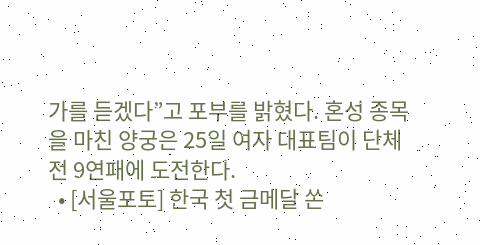가를 듣겠다”고 포부를 밝혔다. 혼성 종목을 마친 양궁은 25일 여자 대표팀이 단체전 9연패에 도전한다.
  • [서울포토] 한국 첫 금메달 쏜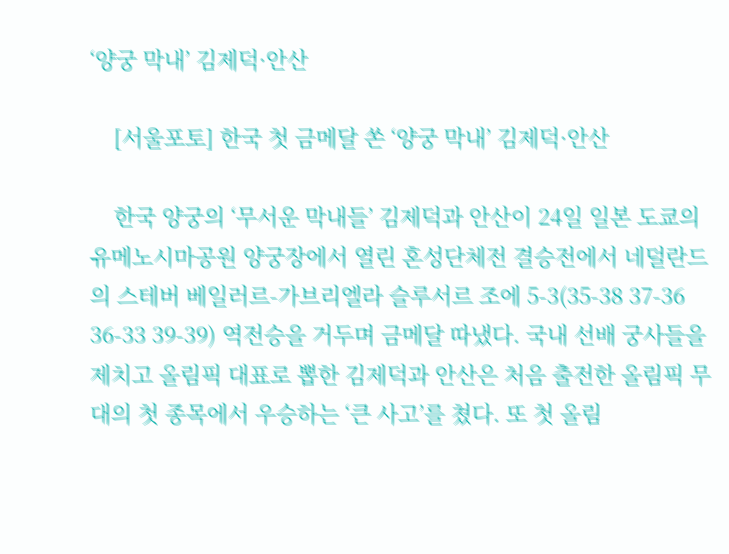‘양궁 막내’ 김제덕·안산

    [서울포토] 한국 첫 금메달 쏜 ‘양궁 막내’ 김제덕·안산

    한국 양궁의 ‘무서운 막내들’ 김제덕과 안산이 24일 일본 도쿄의 유메노시마공원 양궁장에서 열린 혼성단체전 결승전에서 네덜란드의 스테버 베일러르-가브리엘라 슬루서르 조에 5-3(35-38 37-36 36-33 39-39) 역전승을 거두며 금메달 따냈다. 국내 선배 궁사들을 제치고 올림픽 대표로 뽑한 김제덕과 안산은 처음 출전한 올림픽 무대의 첫 종목에서 우승하는 ‘큰 사고’를 쳤다. 또 첫 올림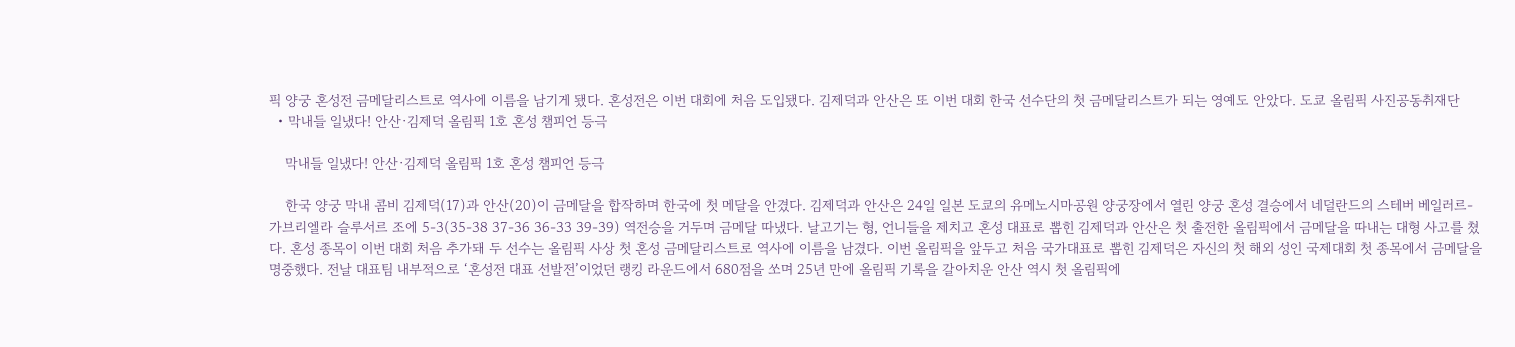픽 양궁 혼성전 금메달리스트로 역사에 이름을 남기게 됐다. 혼성전은 이번 대회에 처음 도입됐다. 김제덕과 안산은 또 이번 대회 한국 선수단의 첫 금메달리스트가 되는 영예도 안았다. 도쿄 올림픽 사진공동취재단
  • 막내들 일냈다! 안산·김제덕 올림픽 1호 혼성 챔피언 등극

    막내들 일냈다! 안산·김제덕 올림픽 1호 혼성 챔피언 등극

    한국 양궁 막내 콤비 김제덕(17)과 안산(20)이 금메달을 합작하며 한국에 첫 메달을 안겼다. 김제덕과 안산은 24일 일본 도쿄의 유메노시마공원 양궁장에서 열린 양궁 혼성 결승에서 네덜란드의 스테버 베일러르-가브리엘라 슬루서르 조에 5-3(35-38 37-36 36-33 39-39) 역전승을 거두며 금메달 따냈다. 날고기는 형, 언니들을 제치고 혼성 대표로 뽑힌 김제덕과 안산은 첫 출전한 올림픽에서 금메달을 따내는 대형 사고를 쳤다. 혼성 종목이 이번 대회 처음 추가돼 두 선수는 올림픽 사상 첫 혼성 금메달리스트로 역사에 이름을 남겼다. 이번 올림픽을 앞두고 처음 국가대표로 뽑힌 김제덕은 자신의 첫 해외 성인 국제대회 첫 종목에서 금메달을 명중했다. 전날 대표팀 내부적으로 ‘혼성전 대표 선발전’이었던 랭킹 라운드에서 680점을 쏘며 25년 만에 올림픽 기록을 갈아치운 안산 역시 첫 올림픽에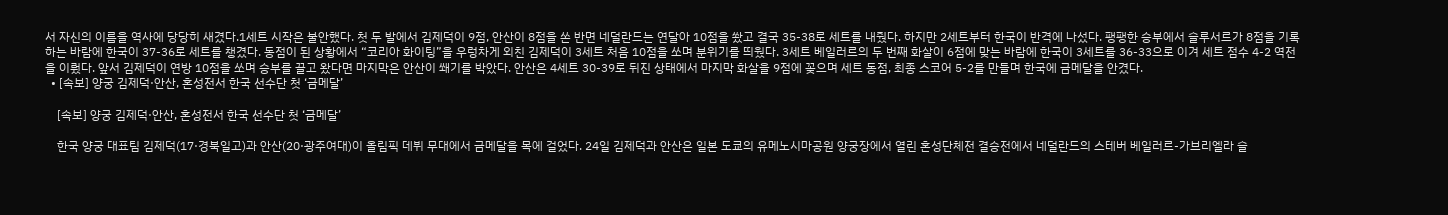서 자신의 이름을 역사에 당당히 새겼다.1세트 시작은 불안했다. 첫 두 발에서 김제덕이 9점, 안산이 8점을 쏜 반면 네덜란드는 연달아 10점을 쐈고 결국 35-38로 세트를 내줬다. 하지만 2세트부터 한국이 반격에 나섰다. 팽팽한 승부에서 슬루서르가 8점을 기록하는 바람에 한국이 37-36로 세트를 챙겼다. 동점이 된 상황에서 “코리아 화이팅”을 우렁차게 외친 김제덕이 3세트 처음 10점을 쏘며 분위기를 띄웠다. 3세트 베일러르의 두 번째 화살이 6점에 맞는 바람에 한국이 3세트를 36-33으로 이겨 세트 점수 4-2 역전을 이뤘다. 앞서 김제덕이 연방 10점을 쏘며 승부를 끌고 왔다면 마지막은 안산이 쐐기를 박았다. 안산은 4세트 30-39로 뒤진 상태에서 마지막 화살을 9점에 꽂으며 세트 동점, 최종 스코어 5-2를 만들며 한국에 금메달을 안겼다.
  • [속보] 양궁 김제덕·안산, 혼성전서 한국 선수단 첫 ‘금메달’

    [속보] 양궁 김제덕·안산, 혼성전서 한국 선수단 첫 ‘금메달’

    한국 양궁 대표팀 김제덕(17·경북일고)과 안산(20·광주여대)이 올림픽 데뷔 무대에서 금메달을 목에 걸었다. 24일 김제덕과 안산은 일본 도쿄의 유메노시마공원 양궁장에서 열린 혼성단체전 결승전에서 네덜란드의 스테버 베일러르-가브리엘라 슬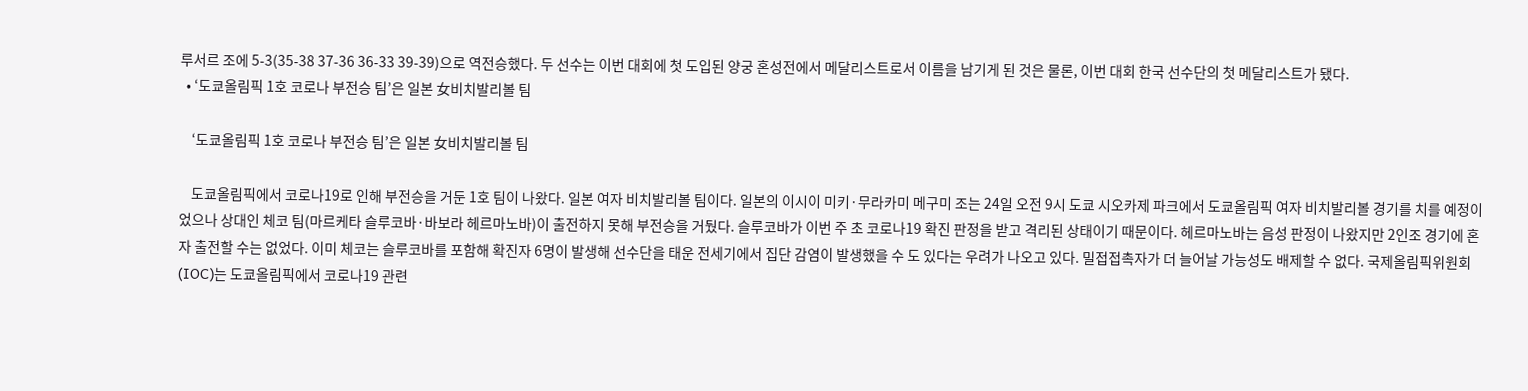루서르 조에 5-3(35-38 37-36 36-33 39-39)으로 역전승했다. 두 선수는 이번 대회에 첫 도입된 양궁 혼성전에서 메달리스트로서 이름을 남기게 된 것은 물론, 이번 대회 한국 선수단의 첫 메달리스트가 됐다.
  • ‘도쿄올림픽 1호 코로나 부전승 팀’은 일본 女비치발리볼 팀

    ‘도쿄올림픽 1호 코로나 부전승 팀’은 일본 女비치발리볼 팀

    도쿄올림픽에서 코로나19로 인해 부전승을 거둔 1호 팀이 나왔다. 일본 여자 비치발리볼 팀이다. 일본의 이시이 미키·무라카미 메구미 조는 24일 오전 9시 도쿄 시오카제 파크에서 도쿄올림픽 여자 비치발리볼 경기를 치를 예정이었으나 상대인 체코 팀(마르케타 슬루코바·바보라 헤르마노바)이 출전하지 못해 부전승을 거뒀다. 슬루코바가 이번 주 초 코로나19 확진 판정을 받고 격리된 상태이기 때문이다. 헤르마노바는 음성 판정이 나왔지만 2인조 경기에 혼자 출전할 수는 없었다. 이미 체코는 슬루코바를 포함해 확진자 6명이 발생해 선수단을 태운 전세기에서 집단 감염이 발생했을 수 도 있다는 우려가 나오고 있다. 밀접접촉자가 더 늘어날 가능성도 배제할 수 없다. 국제올림픽위원회(IOC)는 도쿄올림픽에서 코로나19 관련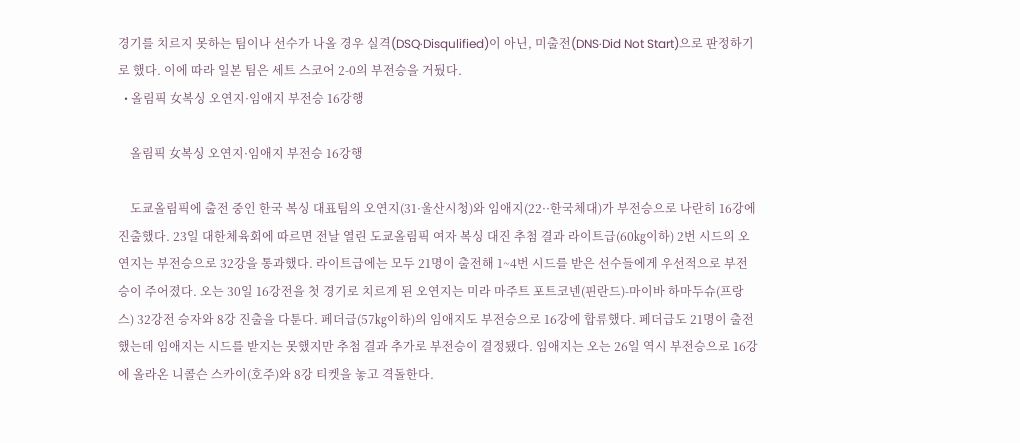경기를 치르지 못하는 팀이나 선수가 나올 경우 실격(DSQ·Disqulified)이 아닌, 미출전(DNS·Did Not Start)으로 판정하기로 했다. 이에 따라 일본 팀은 세트 스코어 2-0의 부전승을 거뒀다.
  • 올림픽 女복싱 오연지·임애지 부전승 16강행

    올림픽 女복싱 오연지·임애지 부전승 16강행

    도쿄올림픽에 출전 중인 한국 복싱 대표팀의 오연지(31·울산시청)와 임애지(22··한국체대)가 부전승으로 나란히 16강에 진출했다. 23일 대한체육회에 따르면 전날 열린 도쿄올림픽 여자 복싱 대진 추첨 결과 라이트급(60㎏이하) 2번 시드의 오연지는 부전승으로 32강을 통과했다. 라이트급에는 모두 21명이 출전해 1~4번 시드를 받은 선수들에게 우선적으로 부전승이 주어졌다. 오는 30일 16강전을 첫 경기로 치르게 된 오연지는 미라 마주트 포트코넨(핀란드)-마이바 하마두슈(프랑스) 32강전 승자와 8강 진출을 다툰다. 페더급(57㎏이하)의 임애지도 부전승으로 16강에 합류했다. 페더급도 21명이 출전했는데 임애지는 시드를 받지는 못했지만 추첨 결과 추가로 부전승이 결정됐다. 임애지는 오는 26일 역시 부전승으로 16강에 올라온 니콜슨 스카이(호주)와 8강 티켓을 놓고 격돌한다.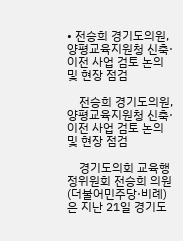• 전승희 경기도의원, 양평교육지원청 신축·이전 사업 검토 논의 및 현장 점검

    전승희 경기도의원, 양평교육지원청 신축·이전 사업 검토 논의 및 현장 점검

    경기도의회 교육행정위원회 전승희 의원(더불어민주당·비례)은 지난 21일 경기도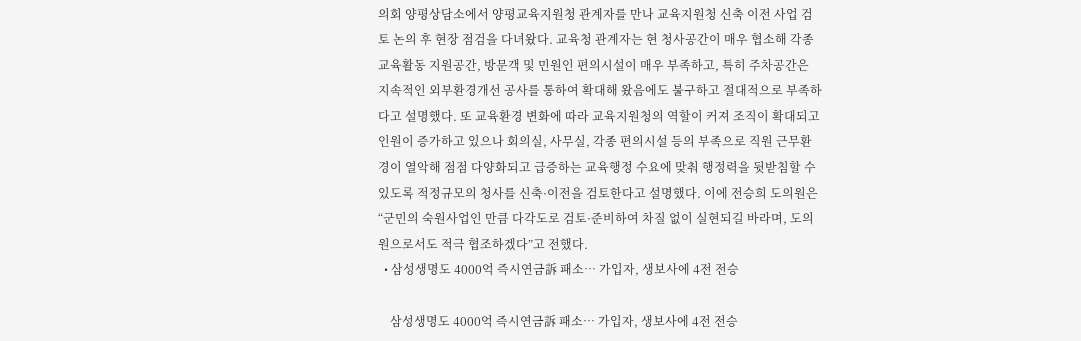의회 양평상담소에서 양평교육지원청 관계자를 만나 교육지원청 신축 이전 사업 검토 논의 후 현장 점검을 다녀왔다. 교육청 관계자는 현 청사공간이 매우 협소해 각종 교육활동 지원공간, 방문객 및 민원인 편의시설이 매우 부족하고, 특히 주차공간은 지속적인 외부환경개선 공사를 통하여 확대해 왔음에도 불구하고 절대적으로 부족하다고 설명했다. 또 교육환경 변화에 따라 교육지원청의 역할이 커져 조직이 확대되고 인원이 증가하고 있으나 회의실, 사무실, 각종 편의시설 등의 부족으로 직원 근무환경이 열악해 점점 다양화되고 급증하는 교육행정 수요에 맞춰 행정력을 뒷받침할 수 있도록 적정규모의 청사를 신축·이전을 검토한다고 설명했다. 이에 전승희 도의원은 “군민의 숙원사업인 만큼 다각도로 검토·준비하여 차질 없이 실현되길 바라며, 도의원으로서도 적극 협조하겠다”고 전했다.
  • 삼성생명도 4000억 즉시연금訴 패소… 가입자, 생보사에 4전 전승

    삼성생명도 4000억 즉시연금訴 패소… 가입자, 생보사에 4전 전승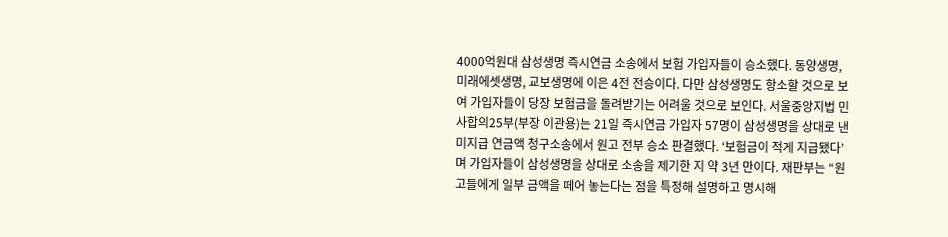4000억원대 삼성생명 즉시연금 소송에서 보험 가입자들이 승소했다. 동양생명, 미래에셋생명, 교보생명에 이은 4전 전승이다. 다만 삼성생명도 항소할 것으로 보여 가입자들이 당장 보험금을 돌려받기는 어려울 것으로 보인다. 서울중앙지법 민사합의25부(부장 이관용)는 21일 즉시연금 가입자 57명이 삼성생명을 상대로 낸 미지급 연금액 청구소송에서 원고 전부 승소 판결했다. ‘보험금이 적게 지급됐다’며 가입자들이 삼성생명을 상대로 소송을 제기한 지 약 3년 만이다. 재판부는 “원고들에게 일부 금액을 떼어 놓는다는 점을 특정해 설명하고 명시해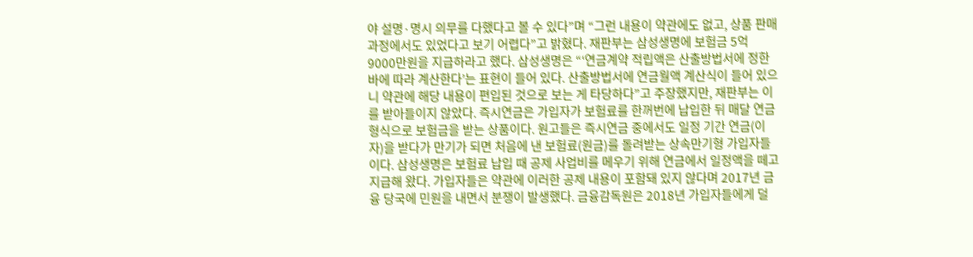야 설명·명시 의무를 다했다고 볼 수 있다”며 “그런 내용이 약관에도 없고, 상품 판매 과정에서도 있었다고 보기 어렵다”고 밝혔다. 재판부는 삼성생명에 보험금 5억 9000만원을 지급하라고 했다. 삼성생명은 “‘연금계약 적립액은 산출방법서에 정한 바에 따라 계산한다’는 표현이 들어 있다. 산출방법서에 연금월액 계산식이 들어 있으니 약관에 해당 내용이 편입된 것으로 보는 게 타당하다”고 주장했지만, 재판부는 이를 받아들이지 않았다. 즉시연금은 가입자가 보험료를 한꺼번에 납입한 뒤 매달 연금 형식으로 보험금을 받는 상품이다. 원고들은 즉시연금 중에서도 일정 기간 연금(이자)을 받다가 만기가 되면 처음에 낸 보험료(원금)를 돌려받는 상속만기형 가입자들이다. 삼성생명은 보험료 납입 때 공제 사업비를 메우기 위해 연금에서 일정액을 떼고 지급해 왔다. 가입자들은 약관에 이러한 공제 내용이 포함돼 있지 않다며 2017년 금융 당국에 민원을 내면서 분쟁이 발생했다. 금융감독원은 2018년 가입자들에게 덜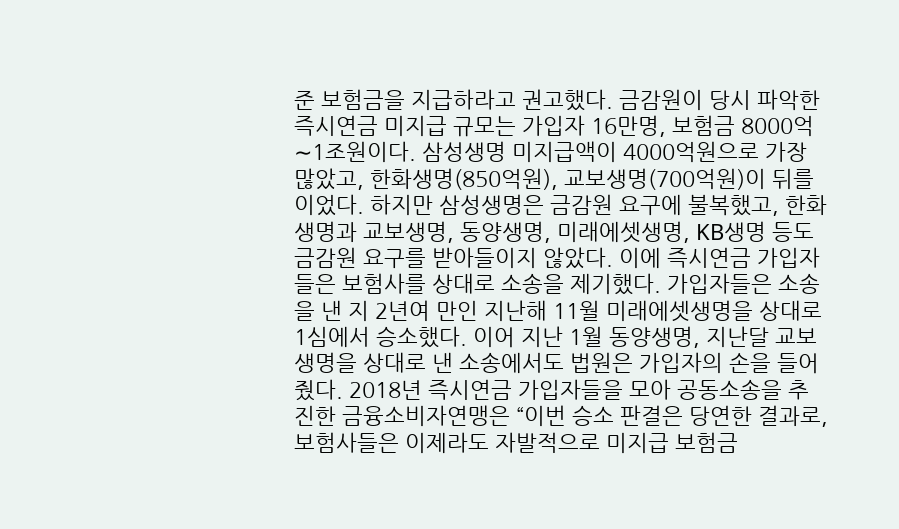준 보험금을 지급하라고 권고했다. 금감원이 당시 파악한 즉시연금 미지급 규모는 가입자 16만명, 보험금 8000억∼1조원이다. 삼성생명 미지급액이 4000억원으로 가장 많았고, 한화생명(850억원), 교보생명(700억원)이 뒤를 이었다. 하지만 삼성생명은 금감원 요구에 불복했고, 한화생명과 교보생명, 동양생명, 미래에셋생명, KB생명 등도 금감원 요구를 받아들이지 않았다. 이에 즉시연금 가입자들은 보험사를 상대로 소송을 제기했다. 가입자들은 소송을 낸 지 2년여 만인 지난해 11월 미래에셋생명을 상대로 1심에서 승소했다. 이어 지난 1월 동양생명, 지난달 교보생명을 상대로 낸 소송에서도 법원은 가입자의 손을 들어 줬다. 2018년 즉시연금 가입자들을 모아 공동소송을 추진한 금융소비자연맹은 “이번 승소 판결은 당연한 결과로, 보험사들은 이제라도 자발적으로 미지급 보험금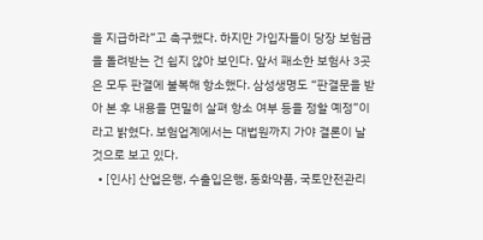을 지급하라”고 촉구했다. 하지만 가입자들이 당장 보험금을 돌려받는 건 쉽지 않아 보인다. 앞서 패소한 보험사 3곳은 모두 판결에 불복해 항소했다. 삼성생명도 “판결문을 받아 본 후 내용을 면밀히 살펴 항소 여부 등을 정할 예정”이라고 밝혔다. 보험업계에서는 대법원까지 가야 결론이 날 것으로 보고 있다.
  • [인사] 산업은행, 수출입은행, 동화약품, 국토안전관리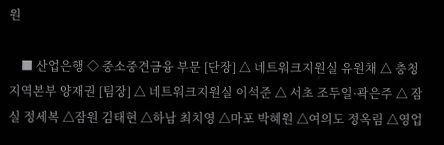원

    ■ 산업은행 ◇ 중소중견금융 부문 [단장] △ 네트워크지원실 유원채 △ 충청지역본부 양재권 [팀장] △ 네트워크지원실 이석준 △ 서초 조두일·곽은주 △ 잠실 정세복 △잠원 김태현 △하남 최치영 △마포 박혜원 △여의도 정옥림 △영업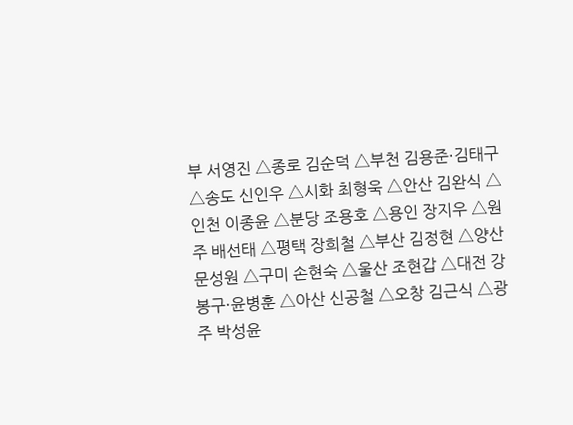부 서영진 △종로 김순덕 △부천 김용준·김태구 △송도 신인우 △시화 최형욱 △안산 김완식 △인천 이종윤 △분당 조용호 △용인 장지우 △원주 배선태 △평택 장희철 △부산 김정현 △양산 문성원 △구미 손현숙 △울산 조현갑 △대전 강봉구·윤병훈 △아산 신공철 △오창 김근식 △광주 박성윤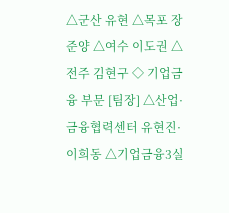△군산 유현 △목포 장준양 △여수 이도권 △전주 김현구 ◇ 기업금융 부문 [팀장] △산업·금융협력센터 유현진·이희동 △기업금융3실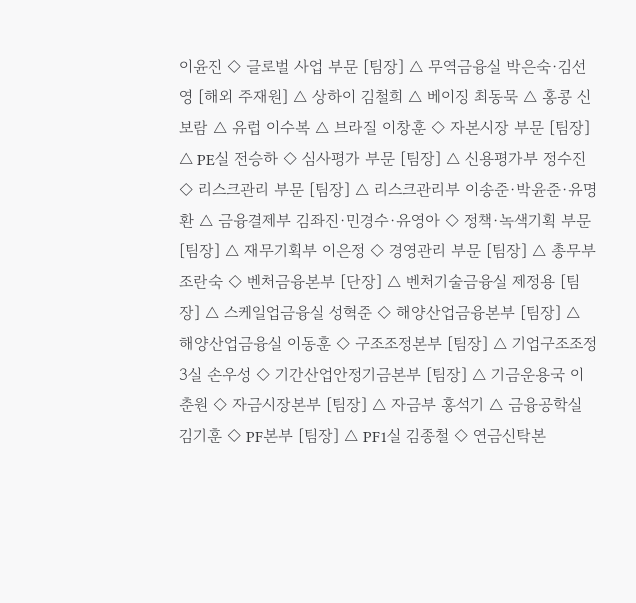이윤진 ◇ 글로벌 사업 부문 [팀장] △ 무역금융실 박은숙·김선영 [해외 주재원] △ 상하이 김철희 △ 베이징 최동묵 △ 홍콩 신보람 △ 유럽 이수복 △ 브라질 이창훈 ◇ 자본시장 부문 [팀장] △ PE실 전승하 ◇ 심사평가 부문 [팀장] △ 신용평가부 정수진 ◇ 리스크관리 부문 [팀장] △ 리스크관리부 이송준·박윤준·유명환 △ 금융결제부 김좌진·민경수·유영아 ◇ 정책·녹색기획 부문 [팀장] △ 재무기획부 이은정 ◇ 경영관리 부문 [팀장] △ 총무부 조란숙 ◇ 벤처금융본부 [단장] △ 벤처기술금융실 제정용 [팀장] △ 스케일업금융실 성혁준 ◇ 해양산업금융본부 [팀장] △ 해양산업금융실 이동훈 ◇ 구조조정본부 [팀장] △ 기업구조조정3실 손우성 ◇ 기간산업안정기금본부 [팀장] △ 기금운용국 이춘원 ◇ 자금시장본부 [팀장] △ 자금부 홍석기 △ 금융공학실 김기훈 ◇ PF본부 [팀장] △ PF1실 김종철 ◇ 연금신탁본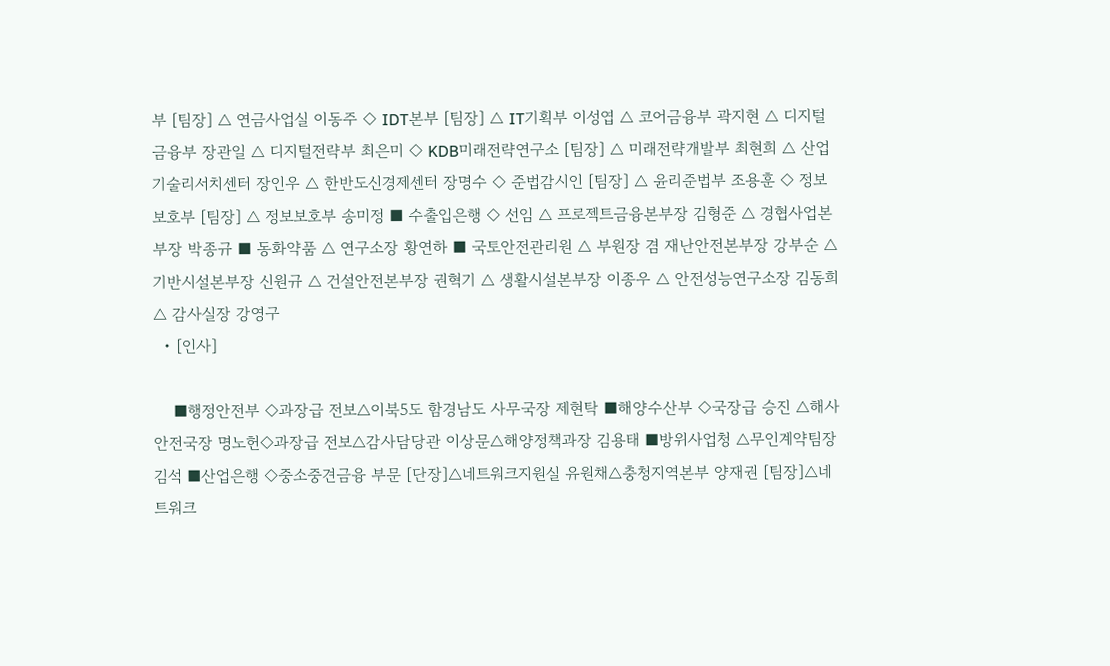부 [팀장] △ 연금사업실 이동주 ◇ IDT본부 [팀장] △ IT기획부 이성엽 △ 코어금융부 곽지현 △ 디지털금융부 장관일 △ 디지털전략부 최은미 ◇ KDB미래전략연구소 [팀장] △ 미래전략개발부 최현희 △ 산업기술리서치센터 장인우 △ 한반도신경제센터 장명수 ◇ 준법감시인 [팀장] △ 윤리준법부 조용훈 ◇ 정보보호부 [팀장] △ 정보보호부 송미정 ■ 수출입은행 ◇ 선임 △ 프로젝트금융본부장 김형준 △ 경협사업본부장 박종규 ■ 동화약품 △ 연구소장 황연하 ■ 국토안전관리원 △ 부원장 겸 재난안전본부장 강부순 △ 기반시설본부장 신원규 △ 건설안전본부장 권혁기 △ 생활시설본부장 이종우 △ 안전성능연구소장 김동희 △ 감사실장 강영구
  • [인사]

    ■행정안전부 ◇과장급 전보△이북5도 함경남도 사무국장 제현탁 ■해양수산부 ◇국장급 승진 △해사안전국장 명노헌◇과장급 전보△감사담당관 이상문△해양정책과장 김용태 ■방위사업청 △무인계약팀장 김석 ■산업은행 ◇중소중견금융 부문 [단장]△네트워크지원실 유원채△충청지역본부 양재권 [팀장]△네트워크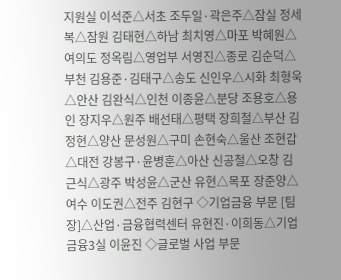지원실 이석준△서초 조두일·곽은주△잠실 정세복△잠원 김태현△하남 최치영△마포 박혜원△여의도 정옥림△영업부 서영진△종로 김순덕△부천 김용준·김태구△송도 신인우△시화 최형욱△안산 김완식△인천 이종윤△분당 조용호△용인 장지우△원주 배선태△평택 장희철△부산 김정현△양산 문성원△구미 손현숙△울산 조현갑△대전 강봉구·윤병훈△아산 신공철△오창 김근식△광주 박성윤△군산 유현△목포 장준양△여수 이도권△전주 김현구 ◇기업금융 부문 [팀장]△산업·금융협력센터 유현진·이희동△기업금융3실 이윤진 ◇글로벌 사업 부문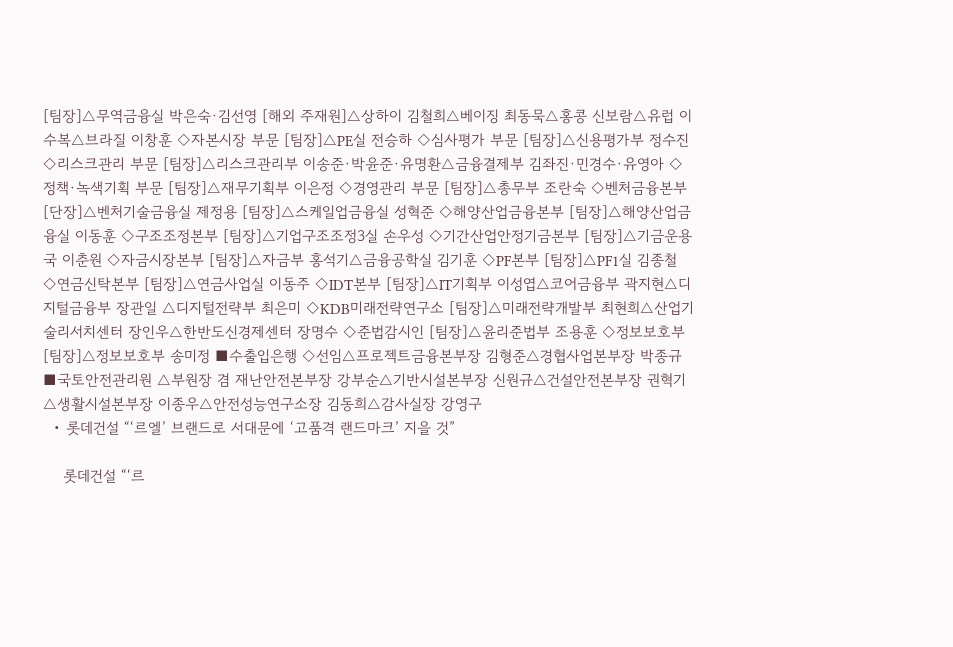[팀장]△무역금융실 박은숙·김선영 [해외 주재원]△상하이 김철희△베이징 최동묵△홍콩 신보람△유럽 이수복△브라질 이창훈 ◇자본시장 부문 [팀장]△PE실 전승하 ◇심사평가 부문 [팀장]△신용평가부 정수진 ◇리스크관리 부문 [팀장]△리스크관리부 이송준·박윤준·유명환△금융결제부 김좌진·민경수·유영아 ◇정책·녹색기획 부문 [팀장]△재무기획부 이은정 ◇경영관리 부문 [팀장]△총무부 조란숙 ◇벤처금융본부 [단장]△벤처기술금융실 제정용 [팀장]△스케일업금융실 성혁준 ◇해양산업금융본부 [팀장]△해양산업금융실 이동훈 ◇구조조정본부 [팀장]△기업구조조정3실 손우성 ◇기간산업안정기금본부 [팀장]△기금운용국 이춘원 ◇자금시장본부 [팀장]△자금부 홍석기△금융공학실 김기훈 ◇PF본부 [팀장]△PF1실 김종철 ◇연금신탁본부 [팀장]△연금사업실 이동주 ◇IDT본부 [팀장]△IT기획부 이성엽△코어금융부 곽지현△디지털금융부 장관일 △디지털전략부 최은미 ◇KDB미래전략연구소 [팀장]△미래전략개발부 최현희△산업기술리서치센터 장인우△한반도신경제센터 장명수 ◇준법감시인 [팀장]△윤리준법부 조용훈 ◇정보보호부 [팀장]△정보보호부 송미정 ■수출입은행 ◇선임△프로젝트금융본부장 김형준△경협사업본부장 박종규 ■국토안전관리원 △부원장 겸 재난안전본부장 강부순△기반시설본부장 신원규△건설안전본부장 권혁기△생활시설본부장 이종우△안전성능연구소장 김동희△감사실장 강영구
  • 롯데건설 “‘르엘’ 브랜드로 서대문에 ‘고품격 랜드마크’ 지을 것”

    롯데건설 “‘르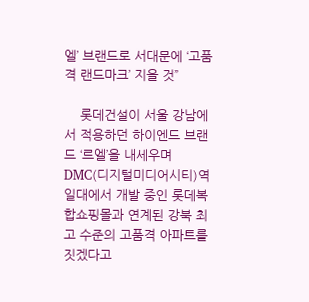엘’ 브랜드로 서대문에 ‘고품격 랜드마크’ 지을 것”

    롯데건설이 서울 강남에서 적용하던 하이엔드 브랜드 ‘르엘’을 내세우며 DMC(디지털미디어시티)역 일대에서 개발 중인 롯데복합쇼핑몰과 연계된 강북 최고 수준의 고품격 아파트를 짓겠다고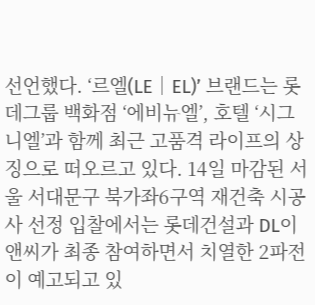선언했다. ‘르엘(LE│EL)’ 브랜드는 롯데그룹 백화점 ‘에비뉴엘’, 호텔 ‘시그니엘’과 함께 최근 고품격 라이프의 상징으로 떠오르고 있다. 14일 마감된 서울 서대문구 북가좌6구역 재건축 시공사 선정 입찰에서는 롯데건설과 DL이앤씨가 최종 참여하면서 치열한 2파전이 예고되고 있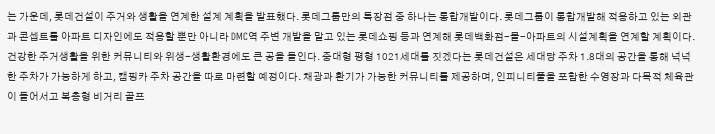는 가운데, 롯데건설이 주거와 생활을 연계한 설계 계획을 발표했다. 롯데그룹만의 특장점 중 하나는 통합개발이다. 롯데그룹이 통합개발해 적용하고 있는 외관과 콘셉트를 아파트 디자인에도 적용할 뿐만 아니라 DMC역 주변 개발을 맡고 있는 롯데쇼핑 등과 연계해 롯데백화점-몰-아파트의 시설계획을 연계할 계획이다. 건강한 주거생활을 위한 커뮤니티와 위생-생활환경에도 큰 공을 들인다. 중대형 평형 1021세대를 짓겠다는 롯데건설은 세대당 주차 1.8대의 공간을 통해 넉넉한 주차가 가능하게 하고, 캠핑카 주차 공간을 따로 마련할 예정이다. 채광과 환기가 가능한 커뮤니티를 제공하며, 인피니티풀을 포함한 수영장과 다목적 체육관이 들어서고 복층형 비거리 골프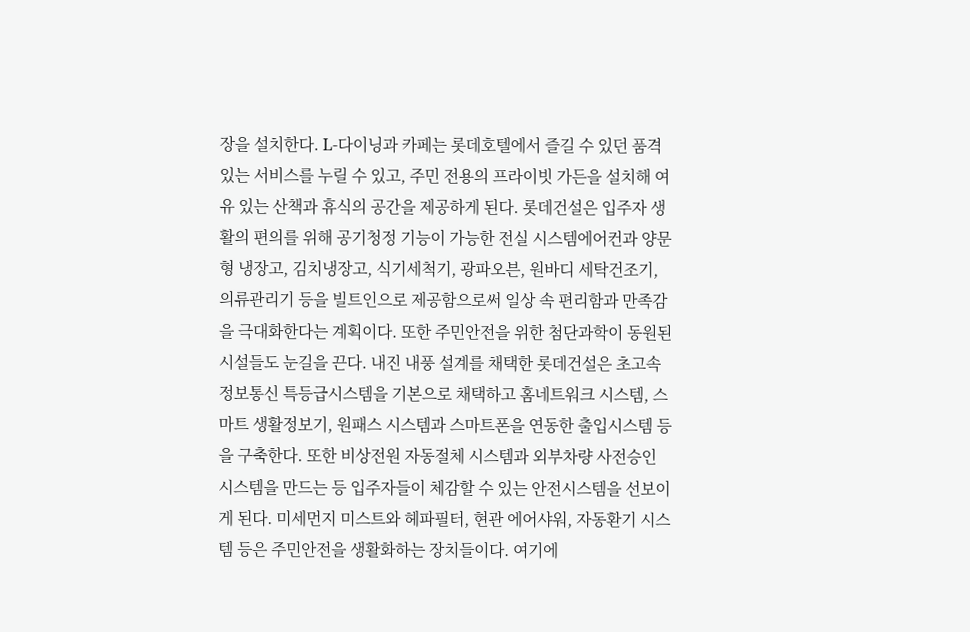장을 설치한다. L-다이닝과 카페는 롯데호텔에서 즐길 수 있던 품격 있는 서비스를 누릴 수 있고, 주민 전용의 프라이빗 가든을 설치해 여유 있는 산책과 휴식의 공간을 제공하게 된다. 롯데건설은 입주자 생활의 편의를 위해 공기청정 기능이 가능한 전실 시스템에어컨과 양문형 냉장고, 김치냉장고, 식기세척기, 광파오븐, 원바디 세탁건조기, 의류관리기 등을 빌트인으로 제공함으로써 일상 속 편리함과 만족감을 극대화한다는 계획이다. 또한 주민안전을 위한 첨단과학이 동원된 시설들도 눈길을 끈다. 내진 내풍 설계를 채택한 롯데건설은 초고속 정보통신 특등급시스템을 기본으로 채택하고 홈네트워크 시스템, 스마트 생활정보기, 원패스 시스템과 스마트폰을 연동한 출입시스템 등을 구축한다. 또한 비상전원 자동절체 시스템과 외부차량 사전승인 시스템을 만드는 등 입주자들이 체감할 수 있는 안전시스템을 선보이게 된다. 미세먼지 미스트와 헤파필터, 현관 에어샤워, 자동환기 시스템 등은 주민안전을 생활화하는 장치들이다. 여기에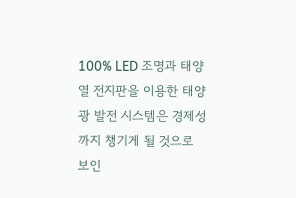100% LED 조명과 태양열 전지판을 이용한 태양광 발전 시스템은 경제성까지 챙기게 될 것으로 보인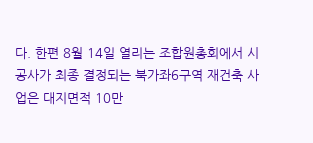다. 한편 8월 14일 열리는 조합원총회에서 시공사가 최종 결정되는 북가좌6구역 재건축 사업은 대지면적 10만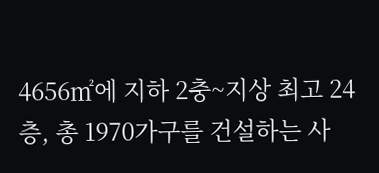4656㎡에 지하 2충~지상 최고 24층, 총 1970가구를 건설하는 사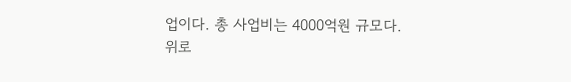업이다. 총 사업비는 4000억원 규모다.
위로